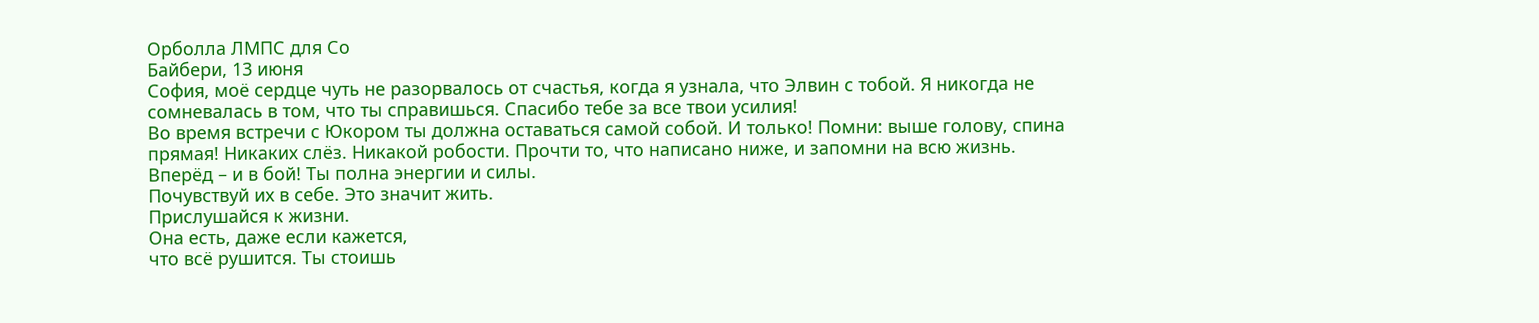Орболла ЛМПС для Со
Байбери, 13 июня
София, моё сердце чуть не разорвалось от счастья, когда я узнала, что Элвин с тобой. Я никогда не сомневалась в том, что ты справишься. Спасибо тебе за все твои усилия!
Во время встречи с Юкором ты должна оставаться самой собой. И только! Помни: выше голову, спина прямая! Никаких слёз. Никакой робости. Прочти то, что написано ниже, и запомни на всю жизнь.
Вперёд – и в бой! Ты полна энергии и силы.
Почувствуй их в себе. Это значит жить.
Прислушайся к жизни.
Она есть, даже если кажется,
что всё рушится. Ты стоишь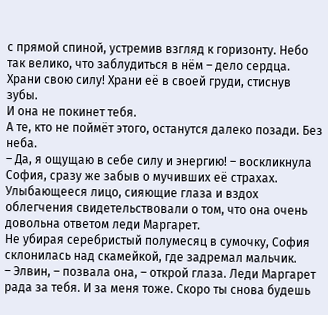с прямой спиной, устремив взгляд к горизонту. Небо так велико, что заблудиться в нём – дело сердца.
Храни свою силу! Храни её в своей груди, стиснув зубы.
И она не покинет тебя.
А те, кто не поймёт этого, останутся далеко позади. Без неба.
– Да, я ощущаю в себе силу и энергию! – воскликнула София, сразу же забыв о мучивших её страхах.
Улыбающееся лицо, сияющие глаза и вздох облегчения свидетельствовали о том, что она очень довольна ответом леди Маргарет.
Не убирая серебристый полумесяц в сумочку, София склонилась над скамейкой, где задремал мальчик.
– Элвин, – позвала она, – открой глаза. Леди Маргарет рада за тебя. И за меня тоже. Скоро ты снова будешь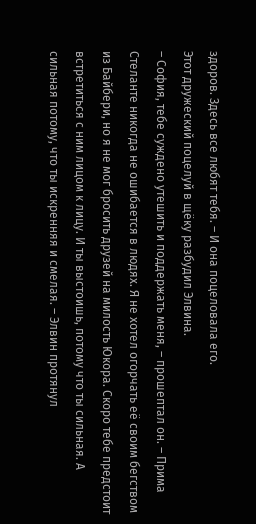здоров. Здесь все любят тебя. – И она поцеловала его.
Этот дружеский поцелуй в щёку разбудил Элвина.
– София, тебе суждено утешить и поддержать меня, – прошептал он. – Прима Стеланте никогда не ошибается в людях. Я не хотел огорчать её своим бегством из Байбери, но я не мог бросить друзей на милость Юкора. Скоро тебе предстоит встретиться с ним лицом к лицу. И ты выстоишь, потому что ты сильная. А сильная потому, что ты искренняя и смелая. – Элвин протянул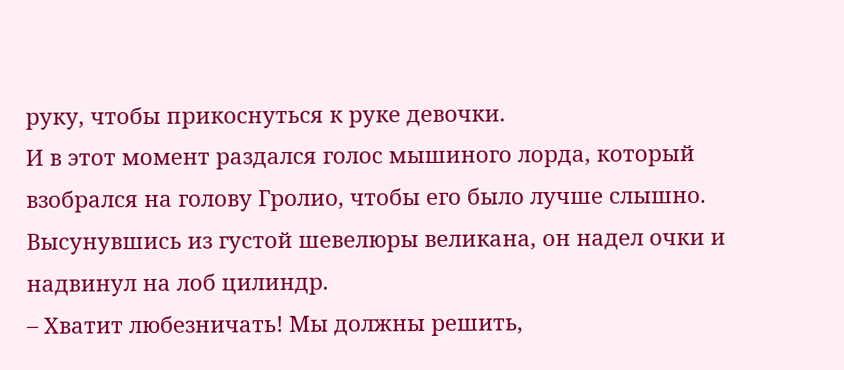руку, чтобы прикоснуться к руке девочки.
И в этот момент раздался голос мышиного лорда, который взобрался на голову Гролио, чтобы его было лучше слышно. Высунувшись из густой шевелюры великана, он надел очки и надвинул на лоб цилиндр.
– Хватит любезничать! Мы должны решить,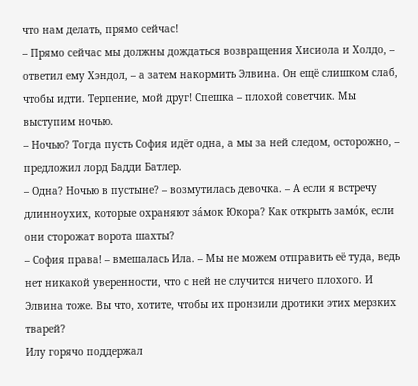что нам делать, прямо сейчас!
– Прямо сейчас мы должны дождаться возвращения Хисиола и Холдо, – ответил ему Хэндол, – а затем накормить Элвина. Он ещё слишком слаб, чтобы идти. Терпение, мой друг! Спешка – плохой советчик. Мы выступим ночью.
– Ночью? Тогда пусть София идёт одна, а мы за ней следом, осторожно, – предложил лорд Бадди Батлер.
– Одна? Ночью в пустыне? – возмутилась девочка. – А если я встречу длинноухих, которые охраняют зáмок Юкора? Как открыть замóк, если они сторожат ворота шахты?
– София права! – вмешалась Ила. – Мы не можем отправить её туда, ведь нет никакой уверенности, что с ней не случится ничего плохого. И Элвина тоже. Вы что, хотите, чтобы их пронзили дротики этих мерзких тварей?
Илу горячо поддержал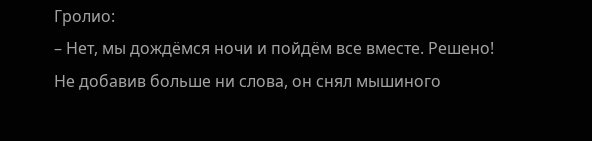Гролио:
– Нет, мы дождёмся ночи и пойдём все вместе. Решено!
Не добавив больше ни слова, он снял мышиного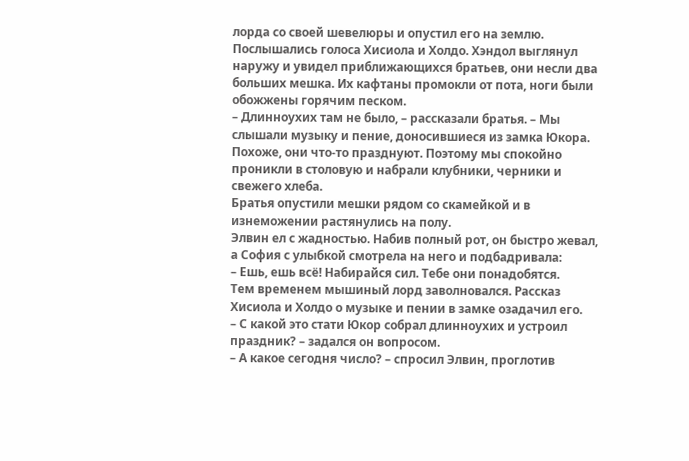лорда со своей шевелюры и опустил его на землю.
Послышались голоса Хисиола и Холдо. Хэндол выглянул наружу и увидел приближающихся братьев, они несли два больших мешка. Их кафтаны промокли от пота, ноги были обожжены горячим песком.
– Длинноухих там не было, – рассказали братья. – Мы слышали музыку и пение, доносившиеся из замка Юкора. Похоже, они что-то празднуют. Поэтому мы спокойно проникли в столовую и набрали клубники, черники и свежего хлеба.
Братья опустили мешки рядом со скамейкой и в изнеможении растянулись на полу.
Элвин ел с жадностью. Набив полный рот, он быстро жевал, а София с улыбкой смотрела на него и подбадривала:
– Ешь, ешь всё! Набирайся сил. Тебе они понадобятся.
Тем временем мышиный лорд заволновался. Рассказ Хисиола и Холдо о музыке и пении в замке озадачил его.
– С какой это стати Юкор собрал длинноухих и устроил праздник? – задался он вопросом.
– А какое сегодня число? – спросил Элвин, проглотив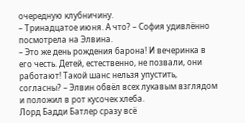очередную клубничину.
– Тринадцатое июня. А что? – София удивлённо посмотрела на Элвина.
– Это же день рождения барона! И вечеринка в его честь. Детей, естественно, не позвали, они работают! Такой шанс нельзя упустить, согласны? – Элвин обвёл всех лукавым взглядом и положил в рот кусочек хлеба.
Лорд Бадди Батлер сразу всё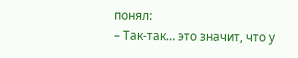понял:
– Так-так… это значит, что у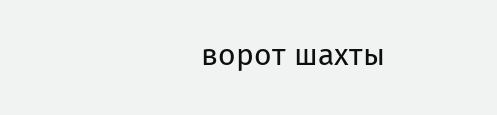ворот шахты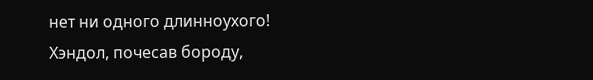нет ни одного длинноухого!
Хэндол, почесав бороду,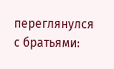переглянулся с братьями: